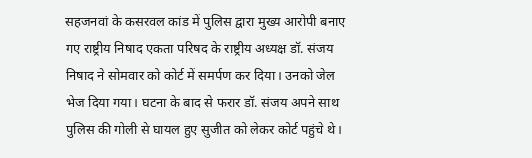सहजनवां के कसरवल कांड में पुलिस द्वारा मुख्य आरोपी बनाए गए राष्ट्रीय निषाद एकता परिषद के राष्ट्रीय अध्यक्ष डॉ. संजय निषाद ने सोमवार को कोर्ट में समर्पण कर दिया। उनको जेल भेज दिया गया। घटना के बाद से फरार डॉ. संजय अपने साथ पुलिस की गोली से घायल हुए सुजीत को लेकर कोर्ट पहुंचे थे।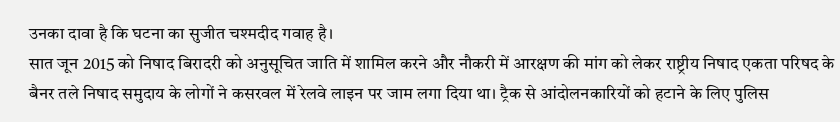उनका दावा है कि घटना का सुजीत चश्मदीद गवाह है।
सात जून 2015 को निषाद बिरादरी को अनुसूचित जाति में शामिल करने और नौकरी में आरक्षण की मांग को लेकर राष्ट्रीय निषाद एकता परिषद के बैनर तले निषाद समुदाय के लोगों ने कसरवल में रेलवे लाइन पर जाम लगा दिया था। ट्रैक से आंदोलनकारियों को हटाने के लिए पुलिस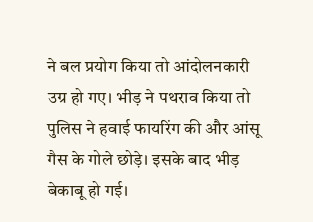ने बल प्रयोग किया तो आंदोलनकारी उग्र हो गए। भीड़ ने पथराव किया तो पुलिस ने हवाई फायरिंग की और आंसू गैस के गोले छोड़े। इसके बाद भीड़ बेकाबू हो गई।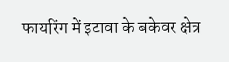फायरिंग में इटावा के बकेवर क्षेत्र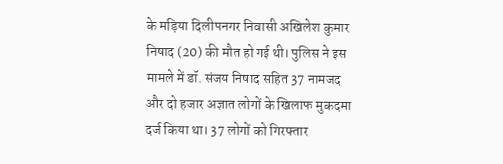के मड़िया दिलीपनगर निवासी अखिलेश कुमार निषाद (20) की मौत हो गई थी। पुलिस ने इस मामले में डॉ. संजय निषाद सहित 37 नामजद और दो हजार अज्ञात लोगों के खिलाफ मुकदमा दर्ज किया था। 37 लोगों को गिरफ्तार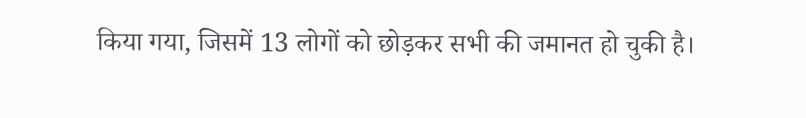किया गया, जिसमें 13 लोगों को छोड़कर सभी की जमानत हो चुकी है।